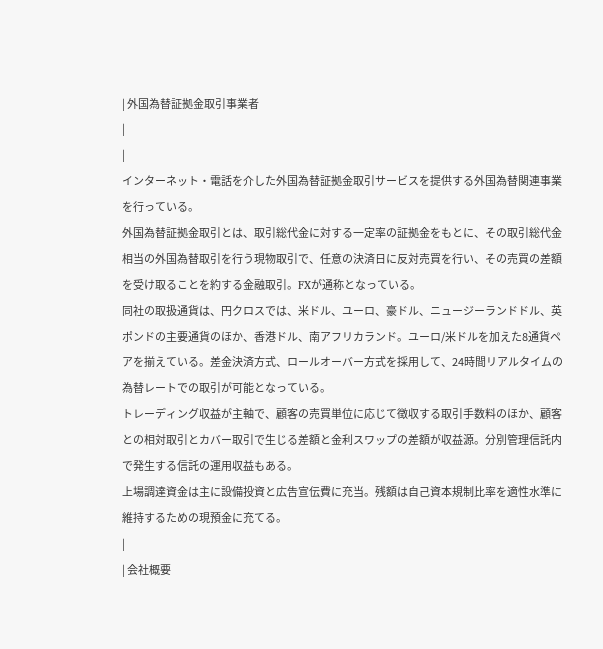| 外国為替証拠金取引事業者
|
|
インターネット・電話を介した外国為替証拠金取引サービスを提供する外国為替関連事業を行っている。
外国為替証拠金取引とは、取引総代金に対する一定率の証拠金をもとに、その取引総代金相当の外国為替取引を行う現物取引で、任意の決済日に反対売買を行い、その売買の差額を受け取ることを約する金融取引。FXが通称となっている。
同社の取扱通貨は、円クロスでは、米ドル、ユーロ、豪ドル、ニュージーランドドル、英ポンドの主要通貨のほか、香港ドル、南アフリカランド。ユーロ/米ドルを加えた8通貨ペアを揃えている。差金決済方式、ロールオーバー方式を採用して、24時間リアルタイムの為替レートでの取引が可能となっている。
トレーディング収益が主軸で、顧客の売買単位に応じて徴収する取引手数料のほか、顧客との相対取引とカバー取引で生じる差額と金利スワップの差額が収益源。分別管理信託内で発生する信託の運用収益もある。
上場調達資金は主に設備投資と広告宣伝費に充当。残額は自己資本規制比率を適性水準に維持するための現預金に充てる。
|
| 会社概要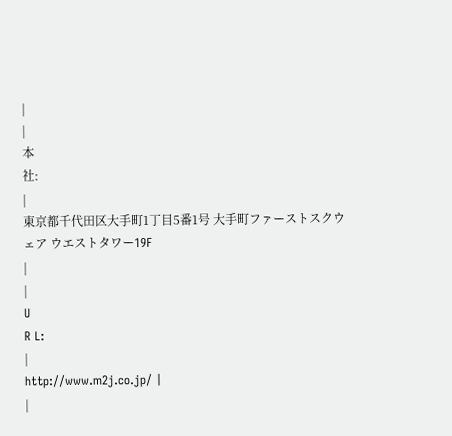|
|
本
社:
|
東京都千代田区大手町1丁目5番1号 大手町ファーストスクウェア ウエストタワー19F
|
|
U
R L:
|
http://www.m2j.co.jp/ |
|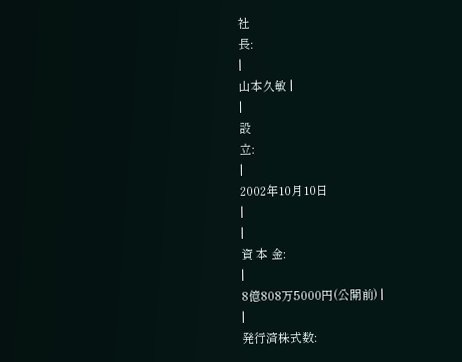社
長:
|
山本久敏 |
|
設
立:
|
2002年10月10日
|
|
資 本 金:
|
8億808万5000円(公開前) |
|
発行済株式数: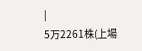|
5万2261株(上場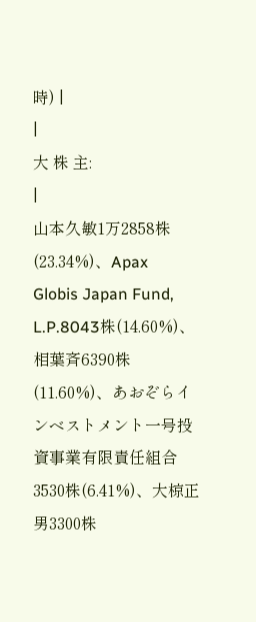時) |
|
大 株 主:
|
山本久敏1万2858株(23.34%)、Apax
Globis Japan Fund, L.P.8043株(14.60%)、相葉斉6390株(11.60%)、あおぞらインベストメント一号投資事業有限責任組合3530株(6.41%)、大椋正男3300株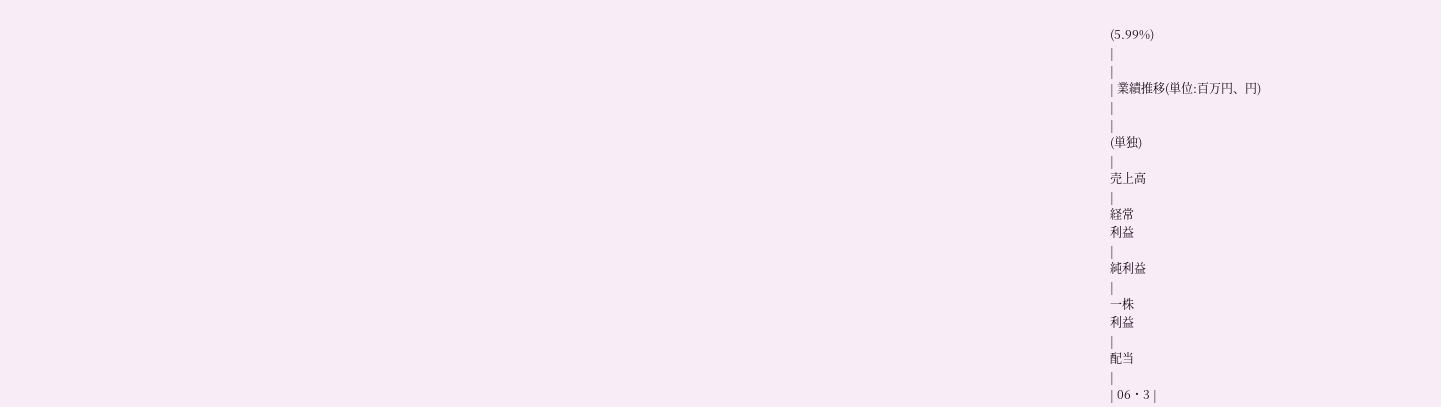(5.99%)
|
|
| 業績推移(単位:百万円、円)
|
|
(単独)
|
売上高
|
経常
利益
|
純利益
|
一株
利益
|
配当
|
| 06・3 |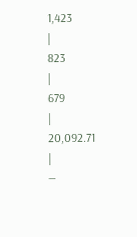1,423
|
823
|
679
|
20,092.71
|
―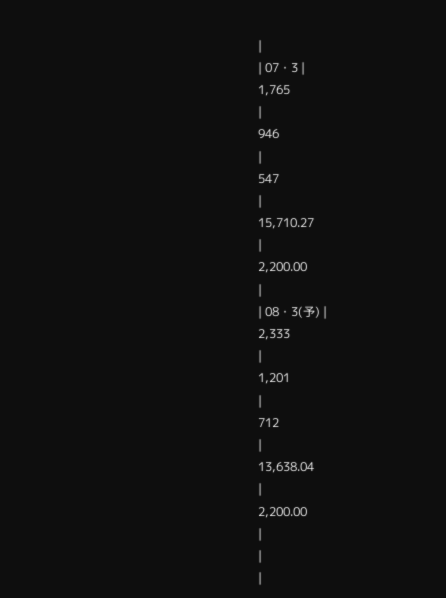|
| 07・3 |
1,765
|
946
|
547
|
15,710.27
|
2,200.00
|
| 08・3(予) |
2,333
|
1,201
|
712
|
13,638.04
|
2,200.00
|
|
|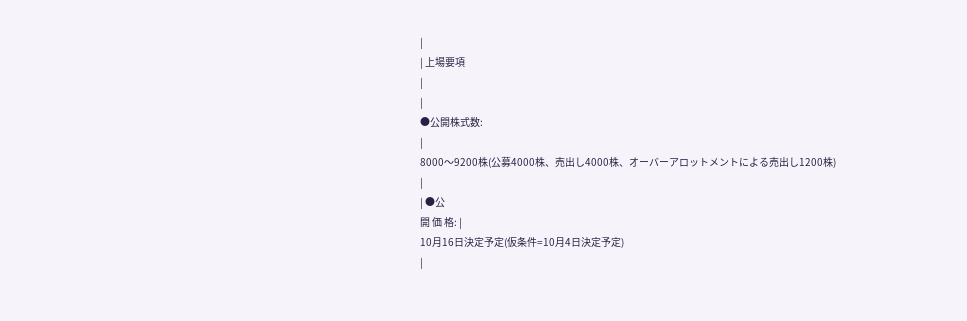|
| 上場要項
|
|
●公開株式数:
|
8000〜9200株(公募4000株、売出し4000株、オーバーアロットメントによる売出し1200株)
|
| ●公
開 価 格: |
10月16日決定予定(仮条件=10月4日決定予定)
|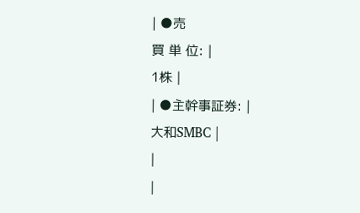| ●売
買 単 位: |
1株 |
| ●主幹事証券: |
大和SMBC |
|
|